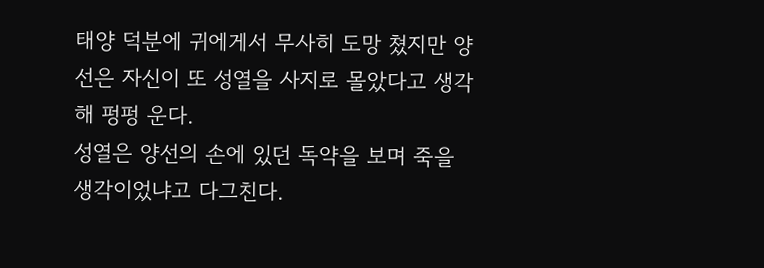태양 덕분에 귀에게서 무사히 도망 쳤지만 양선은 자신이 또 성열을 사지로 몰았다고 생각해 펑펑 운다.
성열은 양선의 손에 있던 독약을 보며 죽을 생각이었냐고 다그친다.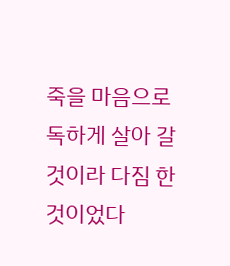죽을 마음으로 독하게 살아 갈 것이라 다짐 한 것이었다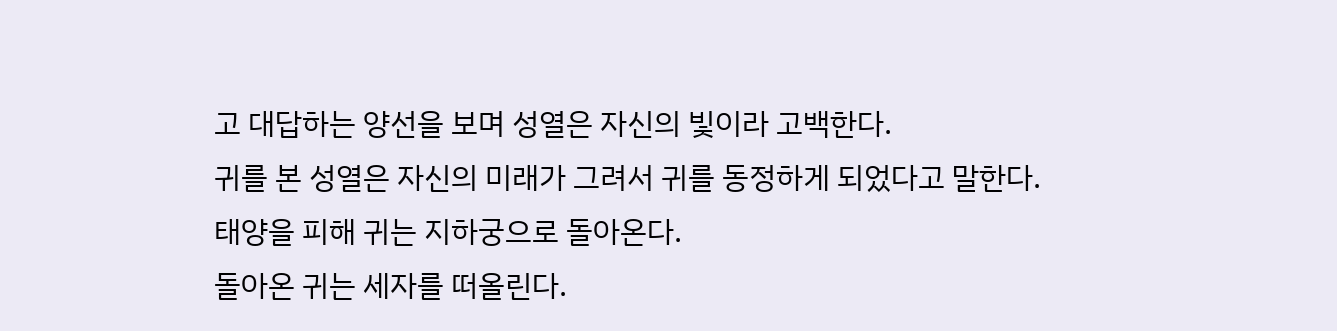고 대답하는 양선을 보며 성열은 자신의 빛이라 고백한다.
귀를 본 성열은 자신의 미래가 그려서 귀를 동정하게 되었다고 말한다.
태양을 피해 귀는 지하궁으로 돌아온다.
돌아온 귀는 세자를 떠올린다.